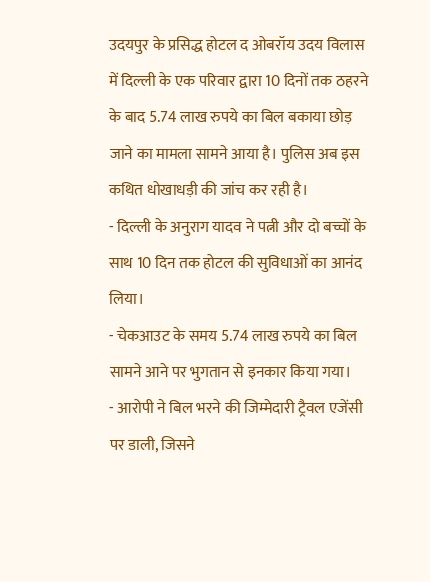उदयपुर के प्रसिद्ध होटल द ओबरॉय उदय विलास में दिल्ली के एक परिवार द्वारा 10 दिनों तक ठहरने के बाद 5.74 लाख रुपये का बिल बकाया छोड़ जाने का मामला सामने आया है। पुलिस अब इस कथित धोखाधड़ी की जांच कर रही है।
- दिल्ली के अनुराग यादव ने पत्नी और दो बच्चों के साथ 10 दिन तक होटल की सुविधाओं का आनंद लिया।
- चेकआउट के समय 5.74 लाख रुपये का बिल सामने आने पर भुगतान से इनकार किया गया।
- आरोपी ने बिल भरने की जिम्मेदारी ट्रैवल एजेंसी पर डाली, जिसने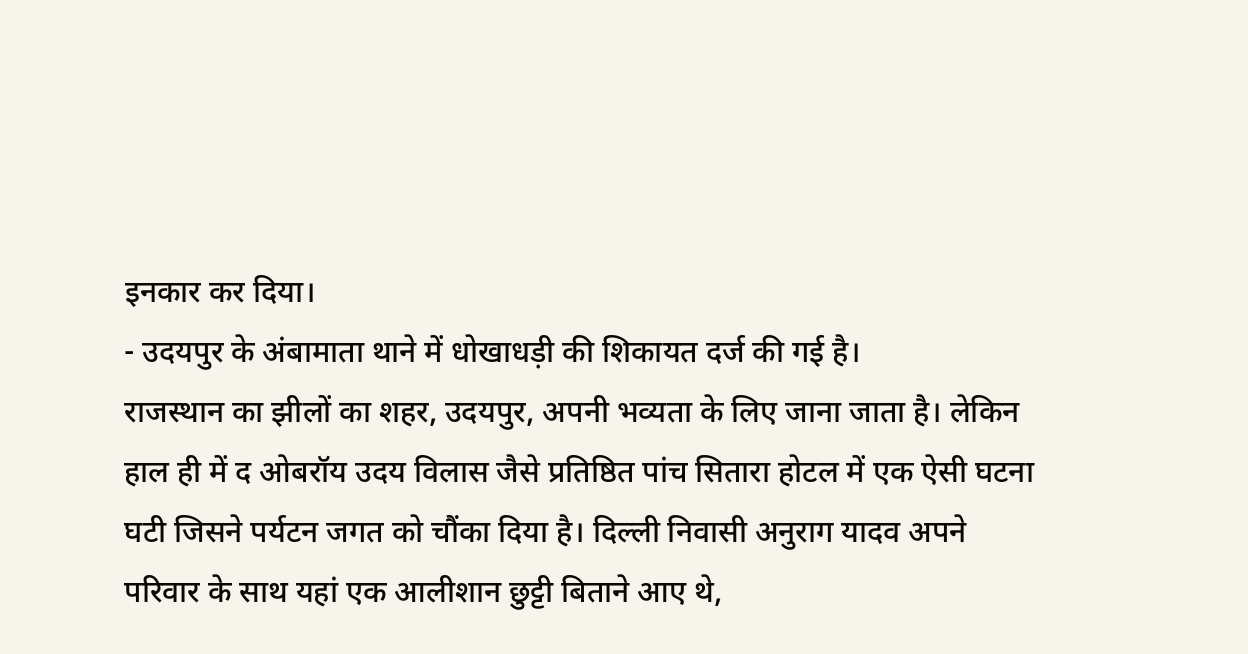इनकार कर दिया।
- उदयपुर के अंबामाता थाने में धोखाधड़ी की शिकायत दर्ज की गई है।
राजस्थान का झीलों का शहर, उदयपुर, अपनी भव्यता के लिए जाना जाता है। लेकिन हाल ही में द ओबरॉय उदय विलास जैसे प्रतिष्ठित पांच सितारा होटल में एक ऐसी घटना घटी जिसने पर्यटन जगत को चौंका दिया है। दिल्ली निवासी अनुराग यादव अपने परिवार के साथ यहां एक आलीशान छुट्टी बिताने आए थे,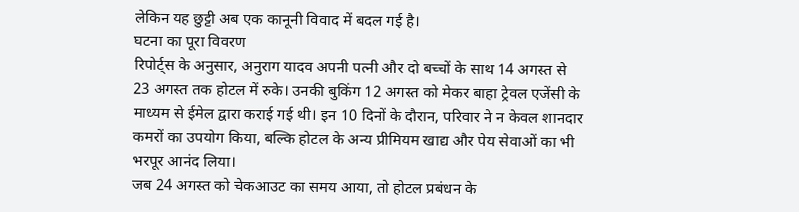लेकिन यह छुट्टी अब एक कानूनी विवाद में बदल गई है।
घटना का पूरा विवरण
रिपोर्ट्स के अनुसार, अनुराग यादव अपनी पत्नी और दो बच्चों के साथ 14 अगस्त से 23 अगस्त तक होटल में रुके। उनकी बुकिंग 12 अगस्त को मेकर बाहा ट्रेवल एजेंसी के माध्यम से ईमेल द्वारा कराई गई थी। इन 10 दिनों के दौरान, परिवार ने न केवल शानदार कमरों का उपयोग किया, बल्कि होटल के अन्य प्रीमियम खाद्य और पेय सेवाओं का भी भरपूर आनंद लिया।
जब 24 अगस्त को चेकआउट का समय आया, तो होटल प्रबंधन के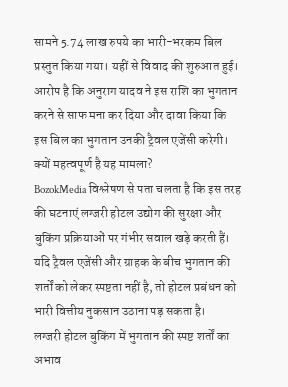सामने 5.74 लाख रुपये का भारी-भरकम बिल प्रस्तुत किया गया। यहीं से विवाद की शुरुआत हुई। आरोप है कि अनुराग यादव ने इस राशि का भुगतान करने से साफ मना कर दिया और दावा किया कि इस बिल का भुगतान उनकी ट्रैवल एजेंसी करेगी।
क्यों महत्वपूर्ण है यह मामला?
BozokMedia विश्लेषण से पता चलता है कि इस तरह की घटनाएं लग्जरी होटल उद्योग की सुरक्षा और बुकिंग प्रक्रियाओं पर गंभीर सवाल खड़े करती हैं। यदि ट्रैवल एजेंसी और ग्राहक के बीच भुगतान की शर्तों को लेकर स्पष्टता नहीं है, तो होटल प्रबंधन को भारी वित्तीय नुकसान उठाना पड़ सकता है।
लग्जरी होटल बुकिंग में भुगतान की स्पष्ट शर्तों का अभाव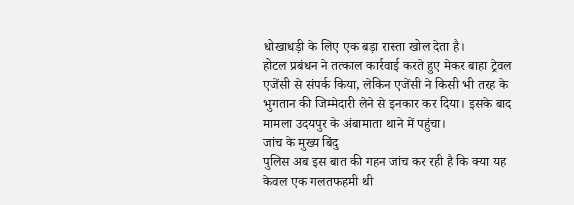धोखाधड़ी के लिए एक बड़ा रास्ता खोल देता है।
होटल प्रबंधन ने तत्काल कार्रवाई करते हुए मेकर बाहा ट्रेवल एजेंसी से संपर्क किया, लेकिन एजेंसी ने किसी भी तरह के भुगतान की जिम्मेदारी लेने से इनकार कर दिया। इसके बाद मामला उदयपुर के अंबामाता थाने में पहुंचा।
जांच के मुख्य बिंदु
पुलिस अब इस बात की गहन जांच कर रही है कि क्या यह केवल एक गलतफहमी थी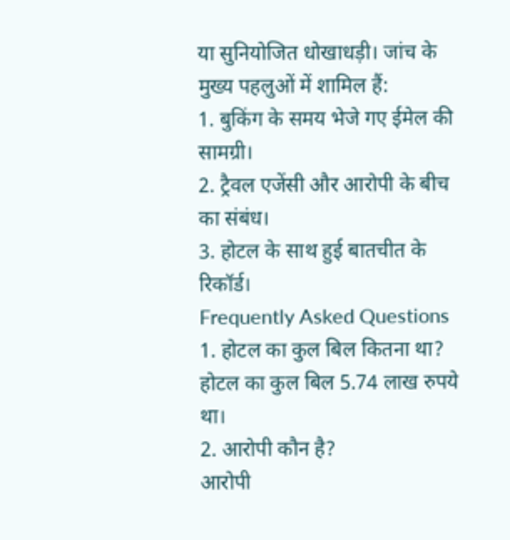या सुनियोजित धोखाधड़ी। जांच के मुख्य पहलुओं में शामिल हैं:
1. बुकिंग के समय भेजे गए ईमेल की सामग्री।
2. ट्रैवल एजेंसी और आरोपी के बीच का संबंध।
3. होटल के साथ हुई बातचीत के रिकॉर्ड।
Frequently Asked Questions
1. होटल का कुल बिल कितना था?
होटल का कुल बिल 5.74 लाख रुपये था।
2. आरोपी कौन है?
आरोपी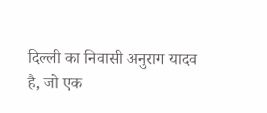दिल्ली का निवासी अनुराग यादव है, जो एक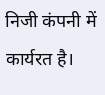निजी कंपनी में कार्यरत है।